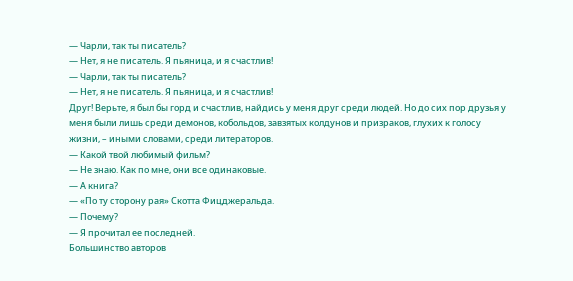— Чарли, так ты писатель?
— Нет, я не писатель. Я пьяница, и я счастлив!
— Чарли, так ты писатель?
— Нет, я не писатель. Я пьяница, и я счастлив!
Друг! Верьте, я был бы горд и счастлив, найдись у меня друг среди людей. Но до сих пор друзья у меня были лишь среди демонов, кобольдов, завзятых колдунов и призраков, глухих к голосу жизни, – иными словами, среди литераторов.
— Какой твой любимый фильм?
— Не знаю. Как по мне, они все одинаковые.
— А книга?
— «По ту сторону рая» Скотта Фицджеральда.
— Почему?
— Я прочитал ее последней.
Большинство авторов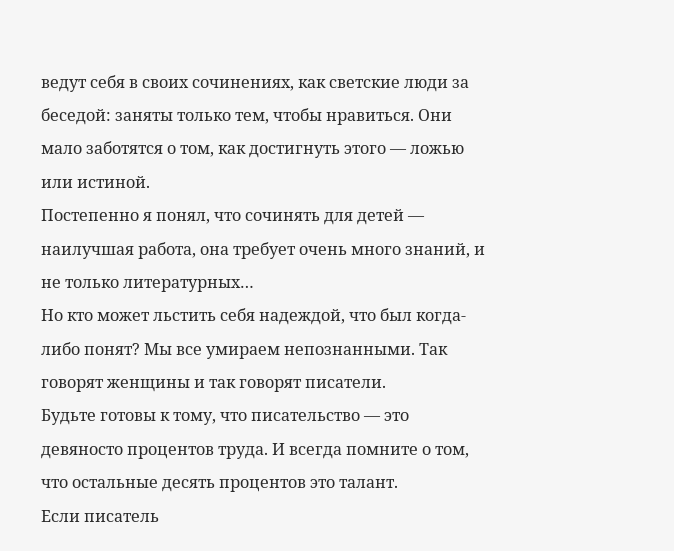ведут себя в своих сочинениях, как светские люди за беседой: заняты только тем, чтобы нравиться. Они мало заботятся о том, как достигнуть этого — ложью или истиной.
Постепенно я понял, что сочинять для детей — наилучшая работа, она требует очень много знаний, и не только литературных…
Но кто может льстить себя надеждой, что был когда-либо понят? Мы все умираем непознанными. Так говорят женщины и так говорят писатели.
Будьте готовы к тому, что писательство — это девяносто процентов труда. И всегда помните о том, что остальные десять процентов это талант.
Если писатель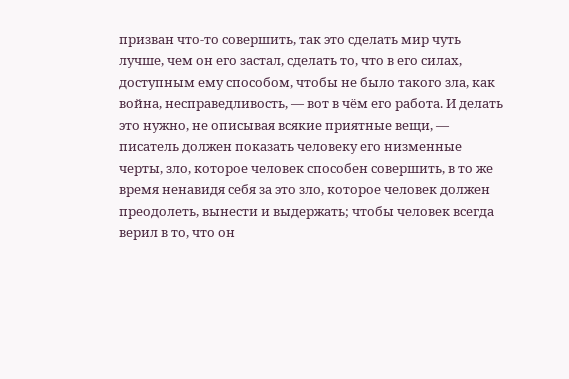призван что-то совершить, так это сделать мир чуть лучше, чем он его застал, сделать то, что в его силах, доступным ему способом, чтобы не было такого зла, как война, несправедливость, — вот в чём его работа. И делать это нужно, не описывая всякие приятные вещи, — писатель должен показать человеку его низменные черты, зло, которое человек способен совершить, в то же время ненавидя себя за это зло, которое человек должен преодолеть, вынести и выдержать; чтобы человек всегда верил в то, что он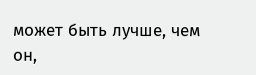может быть лучше, чем он,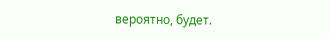вероятно, будет.